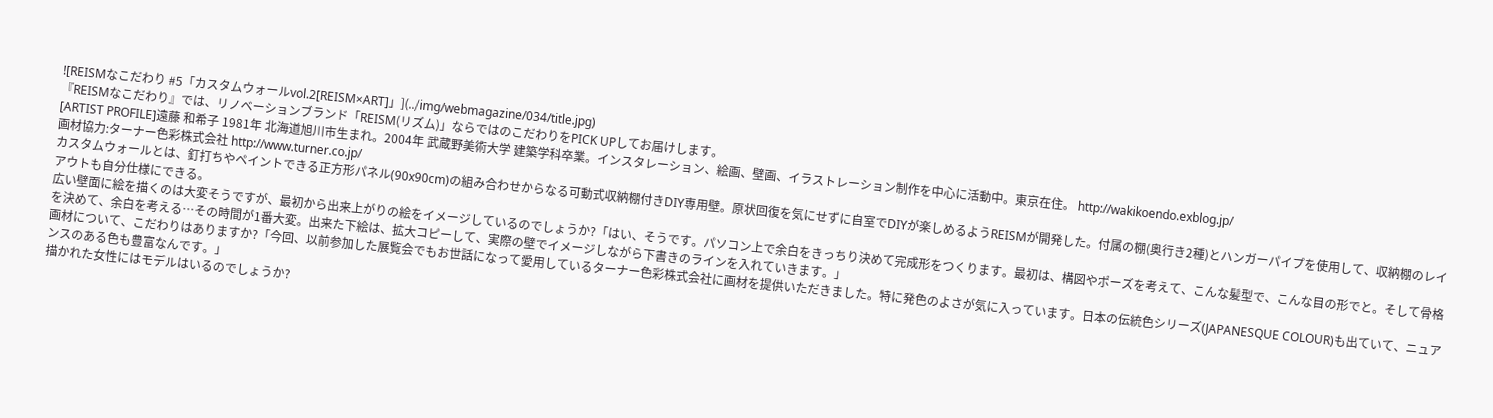![REISMなこだわり #5「カスタムウォールvol.2[REISM×ART]」](../img/webmagazine/034/title.jpg)
『REISMなこだわり』では、リノベーションブランド「REISM(リズム)」ならではのこだわりをPICK UPしてお届けします。
[ARTIST PROFILE]遠藤 和希子 1981年 北海道旭川市生まれ。2004年 武蔵野美術大学 建築学科卒業。インスタレーション、絵画、壁画、イラストレーション制作を中心に活動中。東京在住。 http://wakikoendo.exblog.jp/
画材協力:ターナー色彩株式会社 http://www.turner.co.jp/
カスタムウォールとは、釘打ちやペイントできる正方形パネル(90x90cm)の組み合わせからなる可動式収納棚付きDIY専用壁。原状回復を気にせずに自室でDIYが楽しめるようREISMが開発した。付属の棚(奥行き2種)とハンガーパイプを使用して、収納棚のレイアウトも自分仕様にできる。
広い壁面に絵を描くのは大変そうですが、最初から出来上がりの絵をイメージしているのでしょうか?「はい、そうです。パソコン上で余白をきっちり決めて完成形をつくります。最初は、構図やポーズを考えて、こんな髪型で、こんな目の形でと。そして骨格を決めて、余白を考える…その時間が1番大変。出来た下絵は、拡大コピーして、実際の壁でイメージしながら下書きのラインを入れていきます。」
画材について、こだわりはありますか?「今回、以前参加した展覧会でもお世話になって愛用しているターナー色彩株式会社に画材を提供いただきました。特に発色のよさが気に入っています。日本の伝統色シリーズ(JAPANESQUE COLOUR)も出ていて、ニュアンスのある色も豊富なんです。」
描かれた女性にはモデルはいるのでしょうか?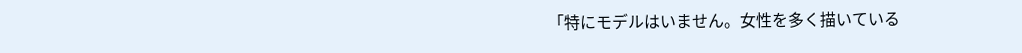「特にモデルはいません。女性を多く描いている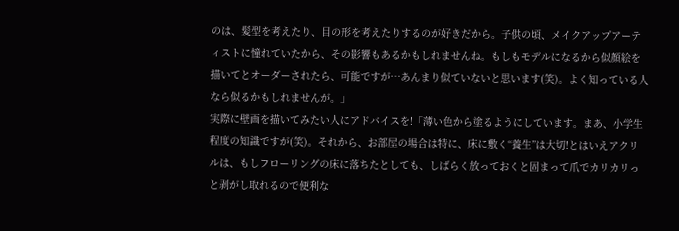のは、髪型を考えたり、目の形を考えたりするのが好きだから。子供の頃、メイクアップアーティストに憧れていたから、その影響もあるかもしれませんね。もしもモデルになるから似顔絵を描いてとオーダーされたら、可能ですが…あんまり似ていないと思います(笑)。よく知っている人なら似るかもしれませんが。」
実際に壁画を描いてみたい人にアドバイスを!「薄い色から塗るようにしています。まあ、小学生程度の知識ですが(笑)。それから、お部屋の場合は特に、床に敷く“養生”は大切!とはいえアクリルは、もしフローリングの床に落ちたとしても、しばらく放っておくと固まって爪でカリカリっと剥がし取れるので便利な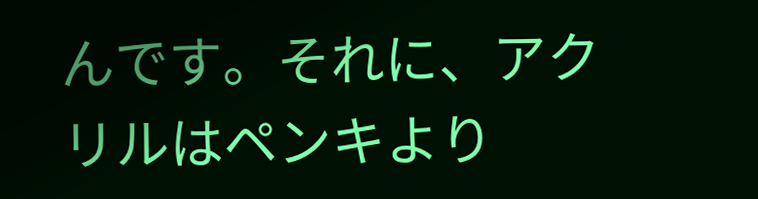んです。それに、アクリルはペンキより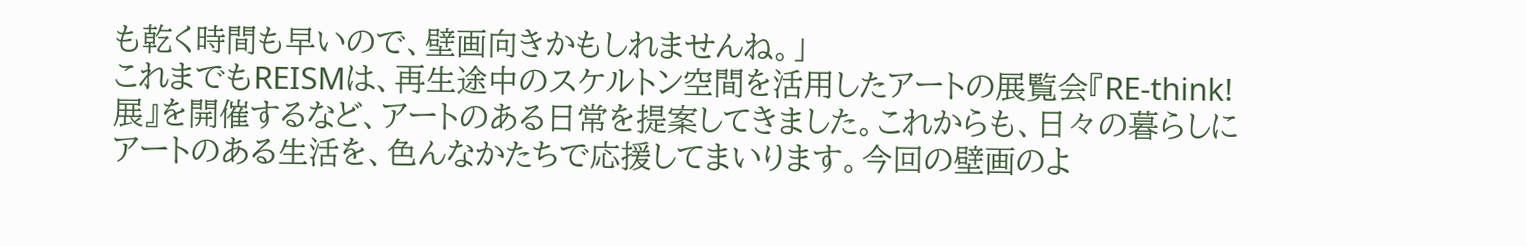も乾く時間も早いので、壁画向きかもしれませんね。」
これまでもREISMは、再生途中のスケルトン空間を活用したアートの展覧会『RE-think!展』を開催するなど、アートのある日常を提案してきました。これからも、日々の暮らしにアートのある生活を、色んなかたちで応援してまいります。今回の壁画のよ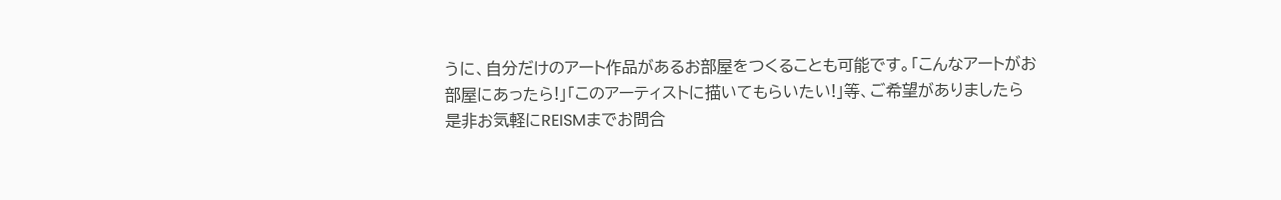うに、自分だけのアート作品があるお部屋をつくることも可能です。「こんなアートがお部屋にあったら!」「このアーティストに描いてもらいたい!」等、ご希望がありましたら是非お気軽にREISMまでお問合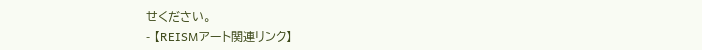せください。
- 【REISMアート関連リンク】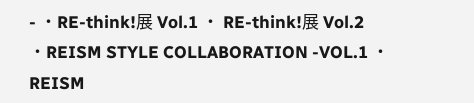- ・RE-think!展 Vol.1 ・ RE-think!展 Vol.2
・REISM STYLE COLLABORATION -VOL.1 ・ REISM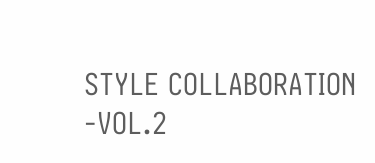STYLE COLLABORATION -VOL.2